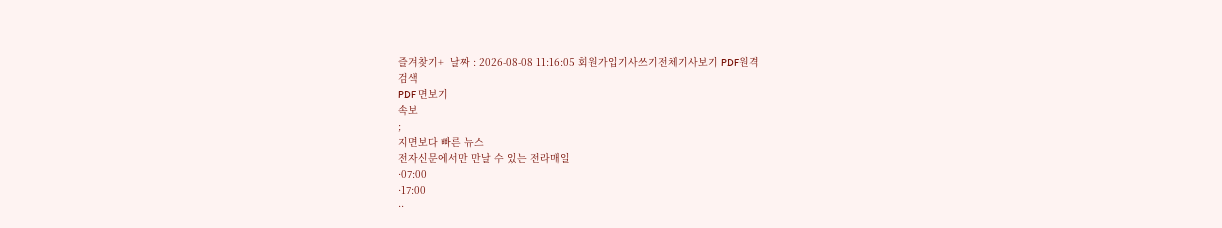즐겨찾기+  날짜 : 2026-08-08 11:16:05 회원가입기사쓰기전체기사보기 PDF원격
검색
PDF 면보기
속보
;
지면보다 빠른 뉴스
전자신문에서만 만날 수 있는 전라매일
·07:00
·17:00
··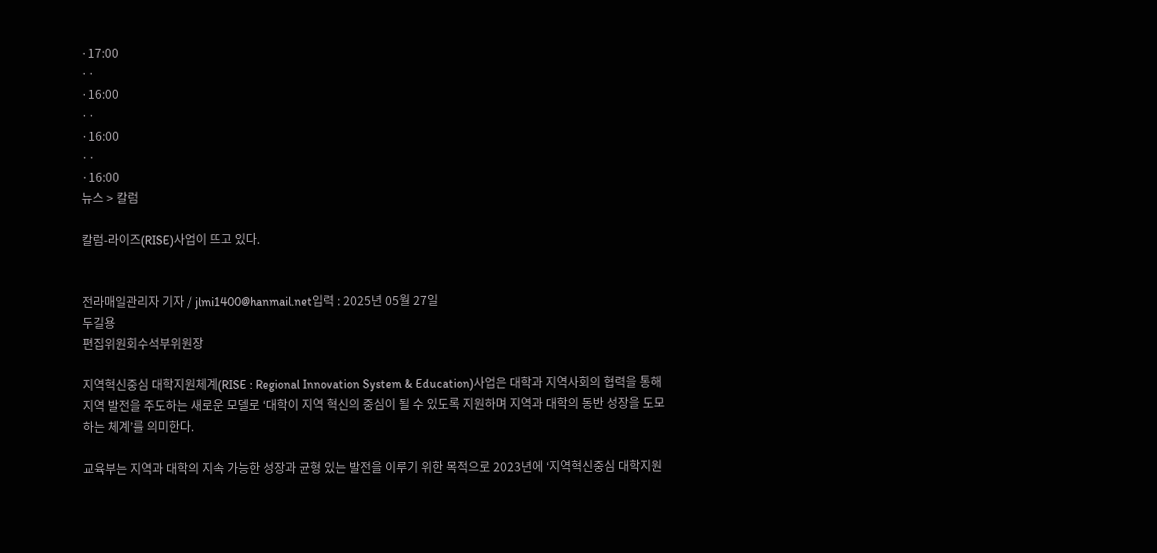·17:00
··
·16:00
··
·16:00
··
·16:00
뉴스 > 칼럼

칼럼-라이즈(RISE)사업이 뜨고 있다.


전라매일관리자 기자 / jlmi1400@hanmail.net입력 : 2025년 05월 27일
두길용
편집위원회수석부위원장

지역혁신중심 대학지원체계(RISE : Regional Innovation System & Education)사업은 대학과 지역사회의 협력을 통해 지역 발전을 주도하는 새로운 모델로 ‘대학이 지역 혁신의 중심이 될 수 있도록 지원하며 지역과 대학의 동반 성장을 도모하는 체계’를 의미한다.

교육부는 지역과 대학의 지속 가능한 성장과 균형 있는 발전을 이루기 위한 목적으로 2023년에 ‘지역혁신중심 대학지원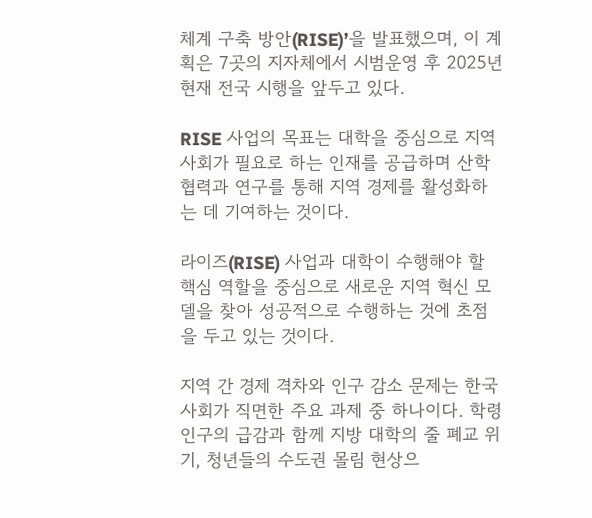체계 구축 방안(RISE)’을 발표했으며, 이 계획은 7곳의 지자체에서 시범운영 후 2025년 현재 전국 시행을 앞두고 있다.

RISE 사업의 목표는 대학을 중심으로 지역사회가 필요로 하는 인재를 공급하며 산학 협력과 연구를 통해 지역 경제를 활성화하는 데 기여하는 것이다.

라이즈(RISE) 사업과 대학이 수행해야 할 핵심 역할을 중심으로 새로운 지역 혁신 모델을 찾아 성공적으로 수행하는 것에 초점을 두고 있는 것이다.

지역 간 경제 격차와 인구 감소 문제는 한국 사회가 직면한 주요 과제 중 하나이다. 학령 인구의 급감과 함께 지방 대학의 줄 폐교 위기, 청년들의 수도권 몰림 현상으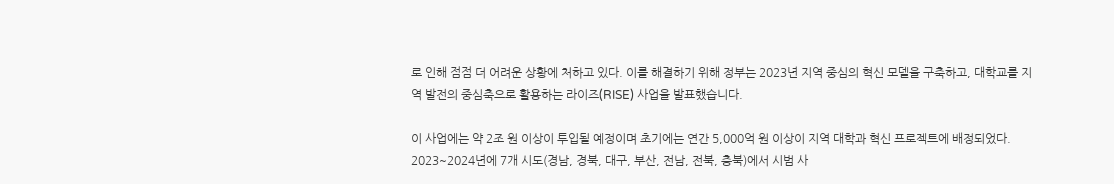로 인해 점점 더 어려운 상황에 처하고 있다. 이를 해결하기 위해 정부는 2023년 지역 중심의 혁신 모델을 구축하고, 대학교를 지역 발전의 중심축으로 활용하는 라이즈(RISE) 사업을 발표했습니다.

이 사업에는 약 2조 원 이상이 투입될 예정이며 초기에는 연간 5,000억 원 이상이 지역 대학과 혁신 프로젝트에 배정되었다. 2023~2024년에 7개 시도(경남, 경북, 대구, 부산, 전남, 전북, 충북)에서 시범 사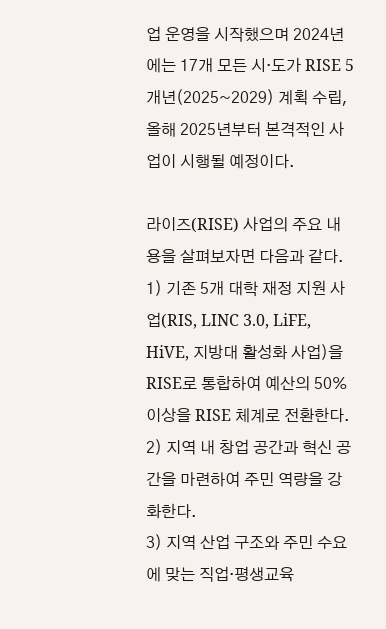업 운영을 시작했으며 2024년에는 17개 모든 시·도가 RISE 5개년(2025~2029) 계획 수립, 올해 2025년부터 본격적인 사업이 시행될 예정이다.

라이즈(RISE) 사업의 주요 내용을 살펴보자면 다음과 같다.
1) 기존 5개 대학 재정 지원 사업(RIS, LINC 3.0, LiFE, HiVE, 지방대 활성화 사업)을 RISE로 통합하여 예산의 50% 이상을 RISE 체계로 전환한다.
2) 지역 내 창업 공간과 혁신 공간을 마련하여 주민 역량을 강화한다.
3) 지역 산업 구조와 주민 수요에 맞는 직업·평생교육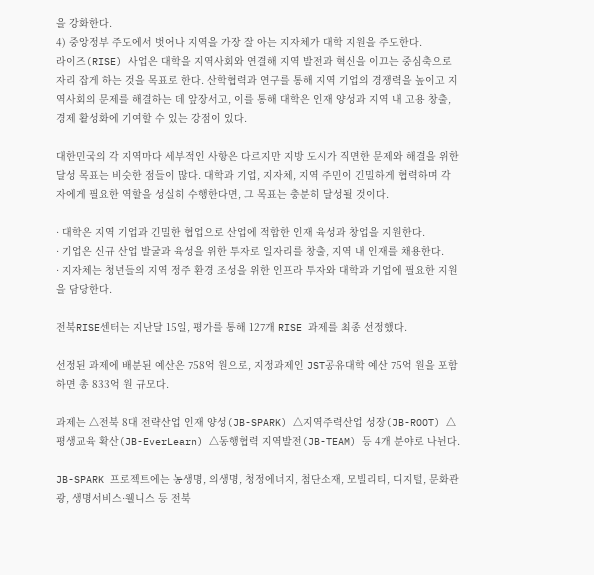을 강화한다.
4) 중앙정부 주도에서 벗어나 지역을 가장 잘 아는 지자체가 대학 지원을 주도한다.
라이즈(RISE) 사업은 대학을 지역사회와 연결해 지역 발전과 혁신을 이끄는 중심축으로 자리 잡게 하는 것을 목표로 한다. 산학협력과 연구를 통해 지역 기업의 경쟁력을 높이고 지역사회의 문제를 해결하는 데 앞장서고, 이를 통해 대학은 인재 양성과 지역 내 고용 창출, 경제 활성화에 기여할 수 있는 강점이 있다.

대한민국의 각 지역마다 세부적인 사항은 다르지만 지방 도시가 직면한 문제와 해결을 위한 달성 목표는 비슷한 점들이 많다. 대학과 기업, 지자체, 지역 주민이 긴밀하게 협력하며 각자에게 필요한 역할을 성실히 수행한다면, 그 목표는 충분히 달성될 것이다.

· 대학은 지역 기업과 긴밀한 협업으로 산업에 적합한 인재 육성과 창업을 지원한다.
· 기업은 신규 산업 발굴과 육성을 위한 투자로 일자리를 창출, 지역 내 인재를 채용한다.
· 지자체는 청년들의 지역 정주 환경 조성을 위한 인프라 투자와 대학과 기업에 필요한 지원을 담당한다.

전북RISE센터는 지난달 15일, 평가를 통해 127개 RISE 과제를 최종 선정했다.

선정된 과제에 배분된 예산은 758억 원으로, 지정과제인 JST공유대학 예산 75억 원을 포함하면 총 833억 원 규모다.

과제는 △전북 8대 전략산업 인재 양성(JB-SPARK) △지역주력산업 성장(JB-ROOT) △평생교육 확산(JB-EverLearn) △동행협력 지역발전(JB-TEAM) 등 4개 분야로 나뉜다.

JB-SPARK 프로젝트에는 농생명, 의생명, 청정에너지, 첨단소재, 모빌리티, 디지털, 문화관광, 생명서비스·웰니스 등 전북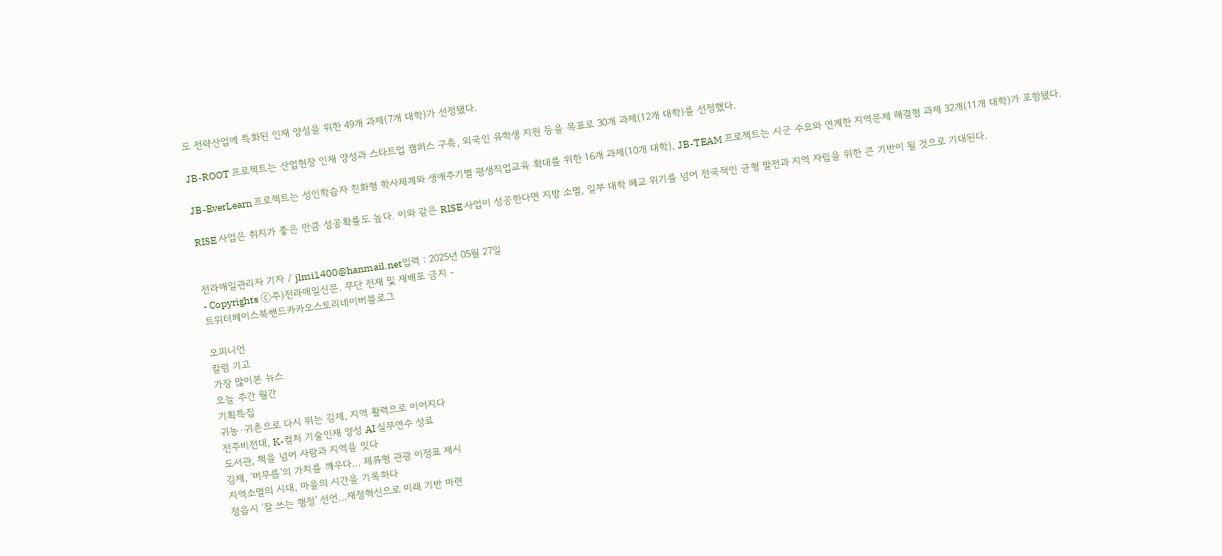도 전략산업에 특화된 인재 양성을 위한 49개 과제(7개 대학)가 선정됐다.

JB-ROOT 프로젝트는 산업현장 인재 양성과 스타트업 캠퍼스 구축, 외국인 유학생 지원 등을 목표로 30개 과제(12개 대학)를 선정했다.

JB-EverLearn 프로젝트는 성인학습자 친화형 학사체계와 생애주기별 평생직업교육 확대를 위한 16개 과제(10개 대학), JB-TEAM 프로젝트는 시군 수요와 연계한 지역문제 해결형 과제 32개(11개 대학)가 포함됐다.

RISE 사업은 취지가 좋은 만큼 성공확률도 높다. 이와 같은 RISE 사업이 성공한다면 지방 소멸, 일부 대학 폐교 위기를 넘어 전국적인 균형 발전과 지역 자립을 위한 큰 기반이 될 것으로 기대된다.


전라매일관리자 기자 / jlmi1400@hanmail.net입력 : 2025년 05월 27일
- Copyrights ⓒ주)전라매일신문. 무단 전재 및 재배포 금지 -
트위터페이스북밴드카카오스토리네이버블로그

오피니언
칼럼 기고
가장 많이본 뉴스
오늘 주간 월간
기획특집
귀농·귀촌으로 다시 뛰는 김제, 지역 활력으로 이어지다
전주비전대, K-컬처 기술인재 양성 AI 실무연수 성료
도서관, 책을 넘어 사람과 지역을 잇다
김제, ‘머무름’의 가치를 깨우다… 체류형 관광 이정표 제시
지역소멸의 시대, 마을의 시간을 기록하다
정읍시 ‘잘 쓰는 행정’ 선언…재정혁신으로 미래 기반 마련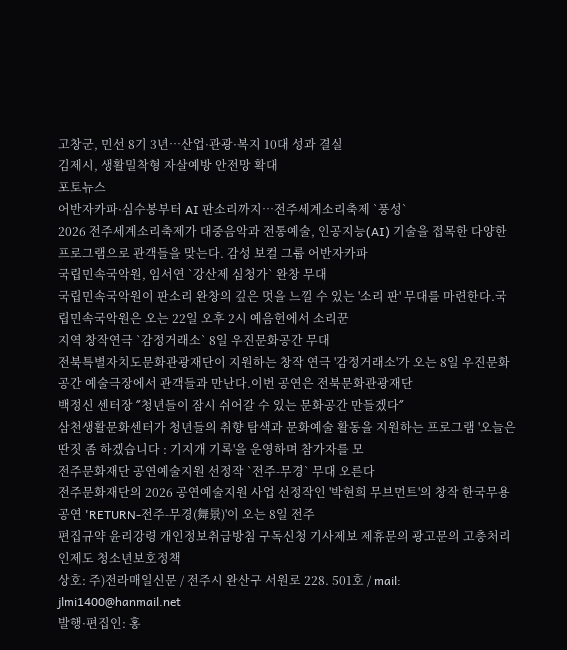고창군, 민선 8기 3년…산업·관광·복지 10대 성과 결실
김제시, 생활밀착형 자살예방 안전망 확대
포토뉴스
어반자카파·심수봉부터 AI 판소리까지…전주세계소리축제 `풍성`
2026 전주세계소리축제가 대중음악과 전통예술, 인공지능(AI) 기술을 접목한 다양한 프로그램으로 관객들을 맞는다. 감성 보컬 그룹 어반자카파
국립민속국악원, 임서연 `강산제 심청가` 완창 무대
국립민속국악원이 판소리 완창의 깊은 멋을 느낄 수 있는 '소리 판' 무대를 마련한다.국립민속국악원은 오는 22일 오후 2시 예음헌에서 소리꾼
지역 창작연극 `감정거래소` 8일 우진문화공간 무대
전북특별자치도문화관광재단이 지원하는 창작 연극 '감정거래소'가 오는 8일 우진문화공간 예술극장에서 관객들과 만난다.이번 공연은 전북문화관광재단
백정신 센터장 ˝청년들이 잠시 쉬어갈 수 있는 문화공간 만들겠다˝
삼천생활문화센터가 청년들의 취향 탐색과 문화예술 활동을 지원하는 프로그램 '오늘은 딴짓 좀 하겠습니다 : 기지개 기록'을 운영하며 참가자를 모
전주문화재단 공연예술지원 선정작 `전주-무경` 무대 오른다
전주문화재단의 2026 공연예술지원 사업 선정작인 '박현희 무브먼트'의 창작 한국무용 공연 'RETURN-전주-무경(舞景)'이 오는 8일 전주
편집규약 윤리강령 개인정보취급방침 구독신청 기사제보 제휴문의 광고문의 고충처리인제도 청소년보호정책
상호: 주)전라매일신문 / 전주시 완산구 서원로 228. 501호 / mail: jlmi1400@hanmail.net
발행·편집인: 홍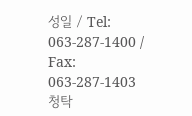성일 / Tel: 063-287-1400 / Fax: 063-287-1403
청탁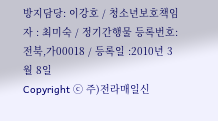방지담당: 이강호 / 청소년보호책임자 : 최미숙 / 정기간행물 등록번호: 전북,가00018 / 등록일 :2010년 3월 8일
Copyright ⓒ 주)전라매일신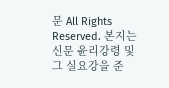문 All Rights Reserved. 본지는 신문 윤리강령 및 그 실요강을 준